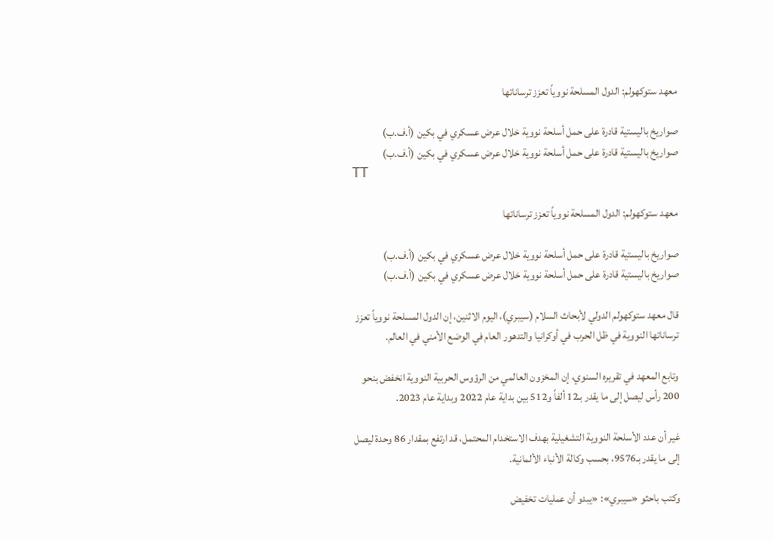معهد ستوكهولم: الدول المسلحة نووياً تعزز ترساناتها

صواريخ باليستية قادرة على حمل أسلحة نووية خلال عرض عسكري في بكين (أ.ف.ب)
صواريخ باليستية قادرة على حمل أسلحة نووية خلال عرض عسكري في بكين (أ.ف.ب)
TT

معهد ستوكهولم: الدول المسلحة نووياً تعزز ترساناتها

صواريخ باليستية قادرة على حمل أسلحة نووية خلال عرض عسكري في بكين (أ.ف.ب)
صواريخ باليستية قادرة على حمل أسلحة نووية خلال عرض عسكري في بكين (أ.ف.ب)

قال معهد ستوكهولم الدولي لأبحاث السلام (سيبري)، اليوم الاثنين، إن الدول المسلحة نووياً تعزز ترساناتها النووية في ظل الحرب في أوكرانيا والتدهور العام في الوضع الأمني في العالم.

وتابع المعهد في تقريره السنوي، إن المخزون العالمي من الرؤوس الحربية النووية انخفض بنحو 200 رأس ليصل إلى ما يقدر بـ12 ألفاً و512 بين بداية عام 2022 وبداية عام 2023.

غير أن عدد الأسلحة النووية التشغيلية بهدف الاستخدام المحتمل، قد ارتفع بمقدار 86 وحدة ليصل إلى ما يقدر بـ9576، بحسب وكالة الأنباء الألمانية.

وكتب باحثو «سيبري»: «يبدو أن عمليات تخفيض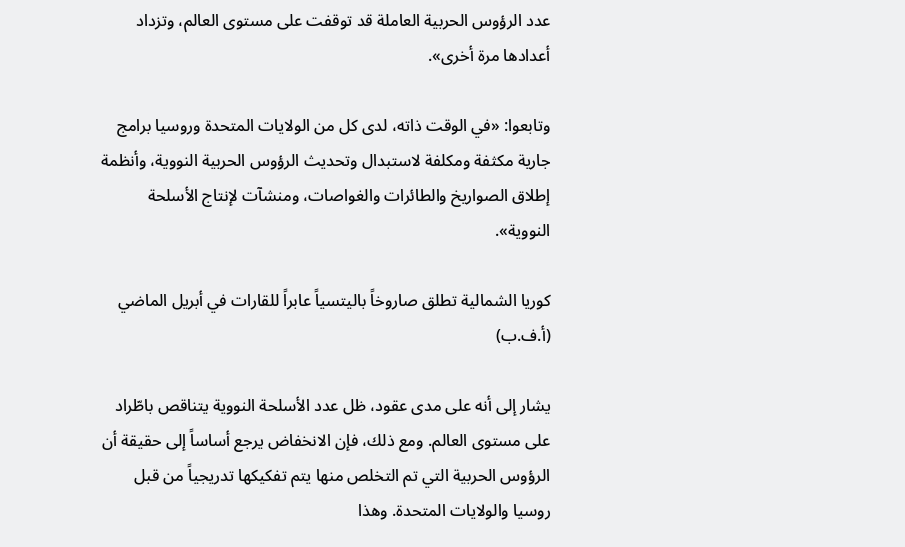عدد الرؤوس الحربية العاملة قد توقفت على مستوى العالم، وتزداد أعدادها مرة أخرى».

وتابعوا: «في الوقت ذاته، لدى كل من الولايات المتحدة وروسيا برامج جارية مكثفة ومكلفة لاستبدال وتحديث الرؤوس الحربية النووية، وأنظمة إطلاق الصواريخ والطائرات والغواصات، ومنشآت لإنتاج الأسلحة النووية».

كوريا الشمالية تطلق صاروخاً باليتسياً عابراً للقارات في أبريل الماضي (أ.ف.ب)

يشار إلى أنه على مدى عقود، ظل عدد الأسلحة النووية يتناقص باطّراد على مستوى العالم. ومع ذلك، فإن الانخفاض يرجع أساساً إلى حقيقة أن الرؤوس الحربية التي تم التخلص منها يتم تفكيكها تدريجياً من قبل روسيا والولايات المتحدة. وهذا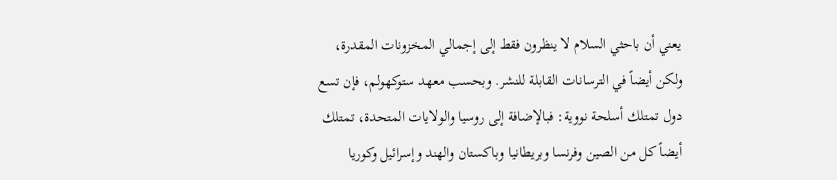يعني أن باحثي السلام لا ينظرون فقط إلى إجمالي المخزونات المقدرة، ولكن أيضاً في الترسانات القابلة للنشر. وبحسب معهد ستوكهولم، فإن تسع دول تمتلك أسلحة نووية: فبالإضافة إلى روسيا والولايات المتحدة، تمتلك أيضاً كل من الصين وفرنسا وبريطانيا وباكستان والهند وإسرائيل وكوريا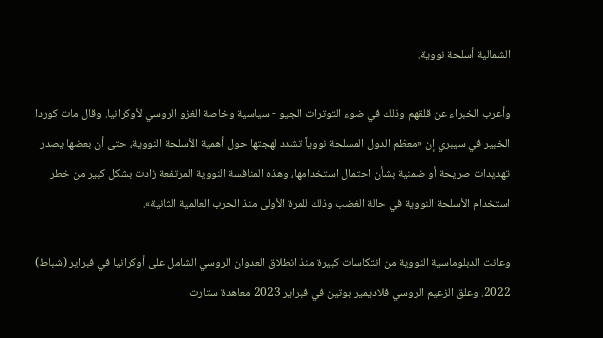الشمالية أسلحة نووية.

وأعرب الخبراء عن قلقهم وذلك في ضوء التوترات الجيو - سياسية وخاصة الغزو الروسي لأوكرانيا. وقال مات كوردا الخبير في سيبري إن «معظم الدول المسلحة نووياً تشدد لهجتها حول أهمية الأسلحة النووية، حتى أن بعضها يصدر تهديدات صريحة أو ضمنية بشأن احتمال استخدامها، وهذه المنافسة النووية المرتفعة زادت بشكل كبير من خطر استخدام الأسلحة النووية في حالة الغضب وذلك للمرة الأولى منذ الحرب العالمية الثانية».

وعانت الدبلوماسية النووية من انتكاسات كبيرة منذ انطلاق العدوان الروسي الشامل على أوكرانيا في فبراير (شباط) 2022. وعلق الزعيم الروسي فلاديمير بوتين في فبراير 2023 معاهدة ستارت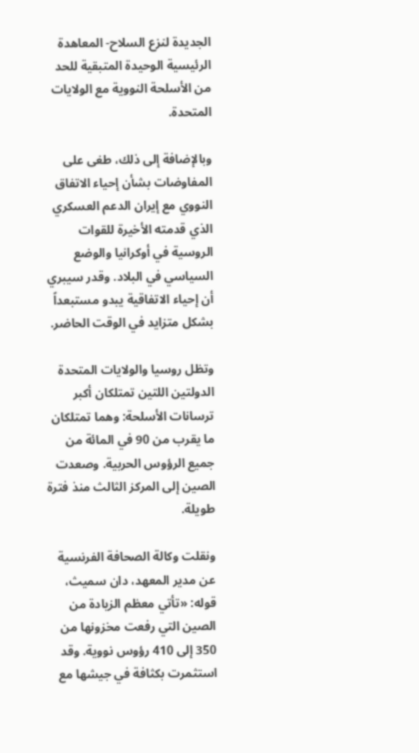الجديدة لنزع السلاح- المعاهدة الرئيسية الوحيدة المتبقية للحد من الأسلحة النووية مع الولايات المتحدة.

وبالإضافة إلى ذلك، طغى على المفاوضات بشأن إحياء الاتفاق النووي مع إيران الدعم العسكري الذي قدمته الأخيرة للقوات الروسية في أوكرانيا والوضع السياسي في البلاد. وقدر سيبري أن إحياء الاتفاقية يبدو مستبعداً بشكل متزايد في الوقت الحاضر.

وتظل روسيا والولايات المتحدة الدولتين اللتين تمتلكان أكبر ترسانات الأسلحة: وهما تمتلكان ما يقرب من 90 في المائة من جميع الرؤوس الحربية. وصعدت الصين إلى المركز الثالث منذ فترة طويلة.

ونقلت وكالة الصحافة الفرنسية عن مدير المعهد، دان سميث، قوله: «تأتي معظم الزيادة من الصين التي رفعت مخزونها من 350 إلى 410 رؤوس نووية. وقد استثمرت بكثافة في جيشها مع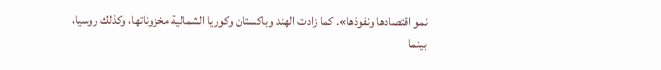نمو اقتصادها ونفوذها». كما زادت الهند وباكستان وكوريا الشمالية مخزوناتها، وكذلك روسيا، بينما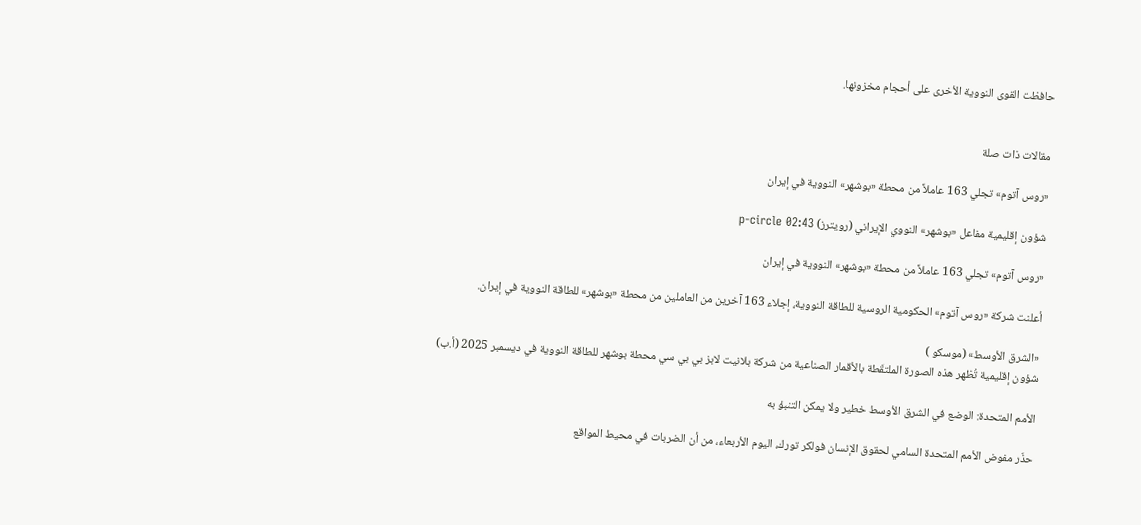حافظت القوى النووية الأخرى على أحجام مخزونها.


مقالات ذات صلة

«روس آتوم» تجلي 163 عاملاً من محطة «بوشهر» النووية في إيران

شؤون إقليمية مفاعل «بوشهر» النووي الإيراني (رويترز) p-circle 02:43

«روس آتوم» تجلي 163 عاملاً من محطة «بوشهر» النووية في إيران

أعلنت شركة «روس آتوم» الحكومية الروسية للطاقة النووية، إجلاء 163 آخرين من العاملين ‌من محطة ‌«بوشهر» للطاقة النووية ‌في إيران.

«الشرق الأوسط» (موسكو )
شؤون إقليمية تُظهر هذه الصورة الملتقَطة بالأقمار الصناعية من شركة بلانيت لابز بي بي سي محطة بوشهر للطاقة النووية في ديسمبر 2025 (أ.ب)

الأمم المتحدة: الوضع في الشرق الأوسط خطير ولا يمكن التنبؤ به

حذّر مفوض الأمم المتحدة السامي لحقوق الإنسان فولكر تورك، اليوم الأربعاء، من أن الضربات في محيط المواقع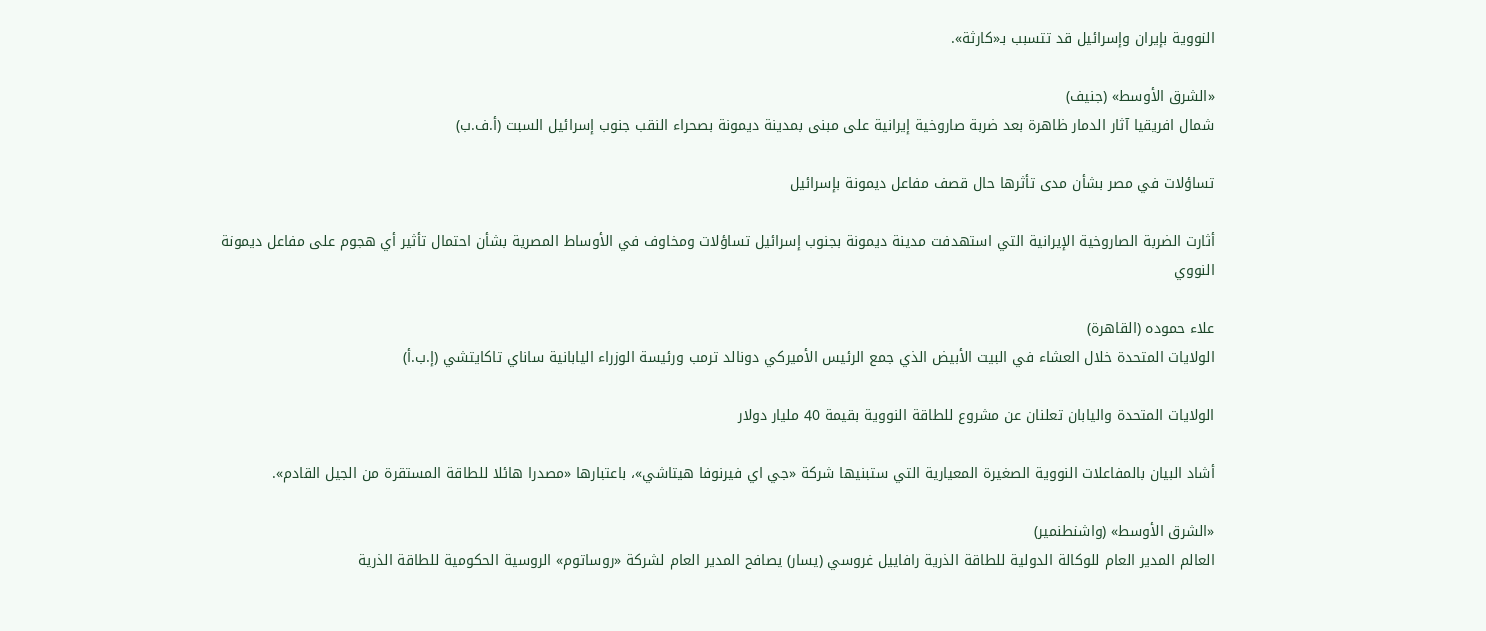النووية بإيران وإسرائيل قد تتسبب بـ«كارثة».

«الشرق الأوسط» (جنيف)
شمال افريقيا آثار الدمار ظاهرة بعد ضربة صاروخية إيرانية على مبنى بمدينة ديمونة بصحراء النقب جنوب إسرائيل السبت (أ.ف.ب)

تساؤلات في مصر بشأن مدى تأثرها حال قصف مفاعل ديمونة بإسرائيل

أثارت الضربة الصاروخية الإيرانية التي استهدفت مدينة ديمونة بجنوب إسرائيل تساؤلات ومخاوف في الأوساط المصرية بشأن احتمال تأثير أي هجوم على مفاعل ديمونة النووي

علاء حموده (القاهرة)
الولايات المتحدة خلال العشاء في البيت الأبيض الذي جمع الرئيس الأميركي دونالد ترمب ورئيسة الوزراء اليابانية ساناي تاكايتشي (إ.ب.أ)

الولايات المتحدة واليابان تعلنان عن مشروع للطاقة النووية بقيمة 40 مليار دولار

أشاد البيان بالمفاعلات النووية الصغيرة المعيارية التي ستبنيها شركة «جي اي فيرنوفا هيتاشي»، باعتبارها «مصدرا هائلا للطاقة المستقرة من الجيل القادم».

«الشرق الأوسط» (واشنطنمير)
العالم المدير العام للوكالة الدولية للطاقة الذرية رافاييل غروسي (يسار) يصافح المدير العام لشركة «روساتوم» الروسية الحكومية للطاقة الذرية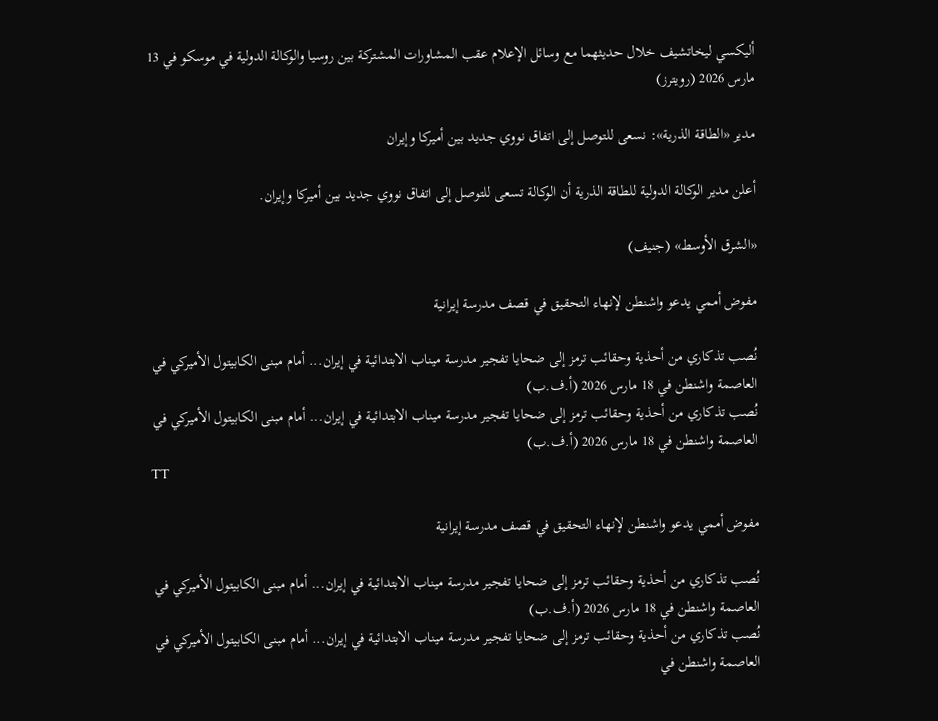أليكسي ليخاتشيف خلال حديثهما مع وسائل الإعلام عقب المشاورات المشتركة بين روسيا والوكالة الدولية في موسكو في 13 مارس 2026 (رويترز)

مدير «الطاقة الذرية»: نسعى للتوصل إلى اتفاق نووي جديد بين أميركا وإيران

أعلن مدير الوكالة الدولية للطاقة الذرية أن الوكالة تسعى للتوصل إلى اتفاق نووي جديد بين أميركا وإيران.

«الشرق الأوسط» (جنيف)

مفوض أممي يدعو واشنطن لإنهاء التحقيق في قصف مدرسة إيرانية

نُصب تذكاري من أحذية وحقائب ترمز إلى ضحايا تفجير مدرسة ميناب الابتدائية في إيران... أمام مبنى الكابيتول الأميركي في العاصمة واشنطن في 18 مارس 2026 (أ.ف.ب)
نُصب تذكاري من أحذية وحقائب ترمز إلى ضحايا تفجير مدرسة ميناب الابتدائية في إيران... أمام مبنى الكابيتول الأميركي في العاصمة واشنطن في 18 مارس 2026 (أ.ف.ب)
TT

مفوض أممي يدعو واشنطن لإنهاء التحقيق في قصف مدرسة إيرانية

نُصب تذكاري من أحذية وحقائب ترمز إلى ضحايا تفجير مدرسة ميناب الابتدائية في إيران... أمام مبنى الكابيتول الأميركي في العاصمة واشنطن في 18 مارس 2026 (أ.ف.ب)
نُصب تذكاري من أحذية وحقائب ترمز إلى ضحايا تفجير مدرسة ميناب الابتدائية في إيران... أمام مبنى الكابيتول الأميركي في العاصمة واشنطن في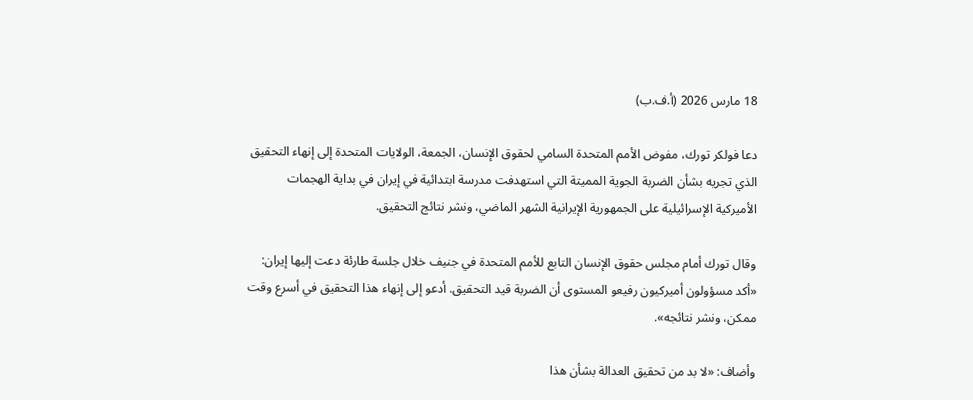18 مارس 2026 (أ.ف.ب)

دعا فولكر تورك، مفوض الأمم المتحدة السامي لحقوق الإنسان، الجمعة، الولايات المتحدة إلى إنهاء التحقيق الذي تجريه بشأن الضربة الجوية المميتة التي استهدفت مدرسة ابتدائية في إيران في بداية الهجمات الأميركية الإسرائيلية على الجمهورية الإيرانية الشهر الماضي، ونشر نتائج التحقيق.

وقال تورك أمام مجلس حقوق الإنسان التابع للأمم المتحدة في جنيف خلال جلسة طارئة دعت إليها إيران: «أكد مسؤولون أميركيون رفيعو المستوى أن الضربة قيد التحقيق. أدعو إلى إنهاء هذا التحقيق في أسرع وقت ممكن، ونشر نتائجه».

وأضاف: «لا بد من تحقيق العدالة بشأن هذا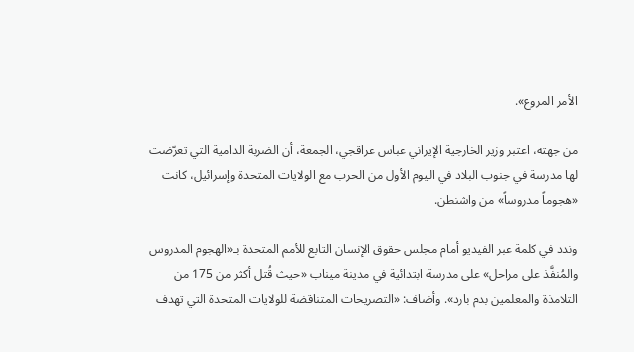الأمر المروع».

من جهته، اعتبر وزير الخارجية الإيراني عباس عراقجي، الجمعة، أن الضربة الدامية التي تعرّضت لها مدرسة في جنوب البلاد في اليوم الأول من الحرب مع الولايات المتحدة وإسرائيل، كانت «هجوماً مدروساً» من واشنطن.

وندد في كلمة عبر الفيديو أمام مجلس حقوق الإنسان التابع للأمم المتحدة بـ«الهجوم المدروس والمُنفَّذ على مراحل» على مدرسة ابتدائية في مدينة ميناب «حيث قُتل أكثر من 175 من التلامذة والمعلمين بدم بارد». وأضاف: «التصريحات المتناقضة للولايات المتحدة التي تهدف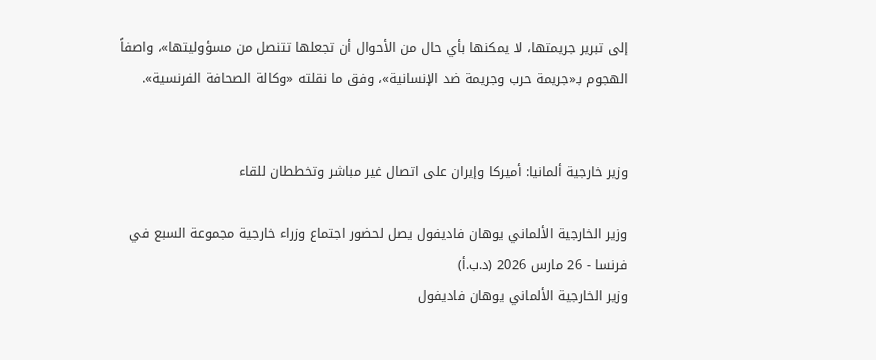إلى تبرير جريمتها، لا يمكنها بأي حال من الأحوال أن تجعلها تتنصل من مسؤوليتها»، واصفاً الهجوم بـ«جريمة حرب وجريمة ضد الإنسانية»، وفق ما نقلته «وكالة الصحافة الفرنسية».


وزير خارجية ألمانيا: أميركا وإيران على اتصال غير مباشر وتخططان للقاء

وزير الخارجية الألماني يوهان فاديفول يصل لحضور اجتماع وزراء خارجية مجموعة السبع في فرنسا - 26 مارس 2026 (د.ب.أ)
وزير الخارجية الألماني يوهان فاديفول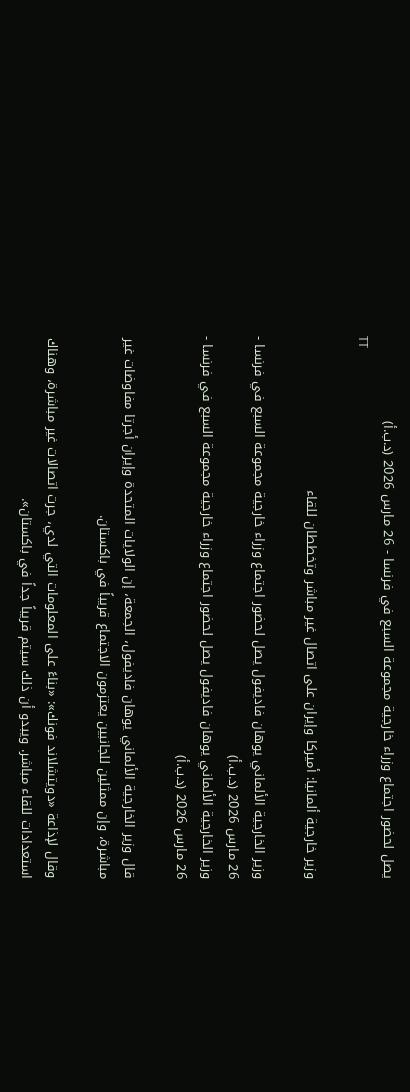يصل لحضور اجتماع وزراء خارجية مجموعة السبع في فرنسا - 26 مارس 2026 (د.ب.أ)
TT

وزير خارجية ألمانيا: أميركا وإيران على اتصال غير مباشر وتخططان للقاء

وزير الخارجية الألماني يوهان فاديفول يصل لحضور اجتماع وزراء خارجية مجموعة السبع في فرنسا - 26 مارس 2026 (د.ب.أ)
وزير الخارجية الألماني يوهان فاديفول يصل لحضور اجتماع وزراء خارجية مجموعة السبع في فرنسا - 26 مارس 2026 (د.ب.أ)

قال وزير الخارجية الألماني يوهان فاديفول، الجمعة، إن الولايات المتحدة وإيران أجرتا مفاوضات غير مباشرة، وإن ممثلين للجانبين يعتزمون الاجتماع قريباً في باكستان.

وقال لإذاعة «دويتشلاند فونك»: «بناءً على المعلومات التي لدي، جرت اتصالات غير مباشرة، وهناك استعدادات للقاء مباشر. ويبدو أن ذلك سيتم قريباً جداً في باكستان».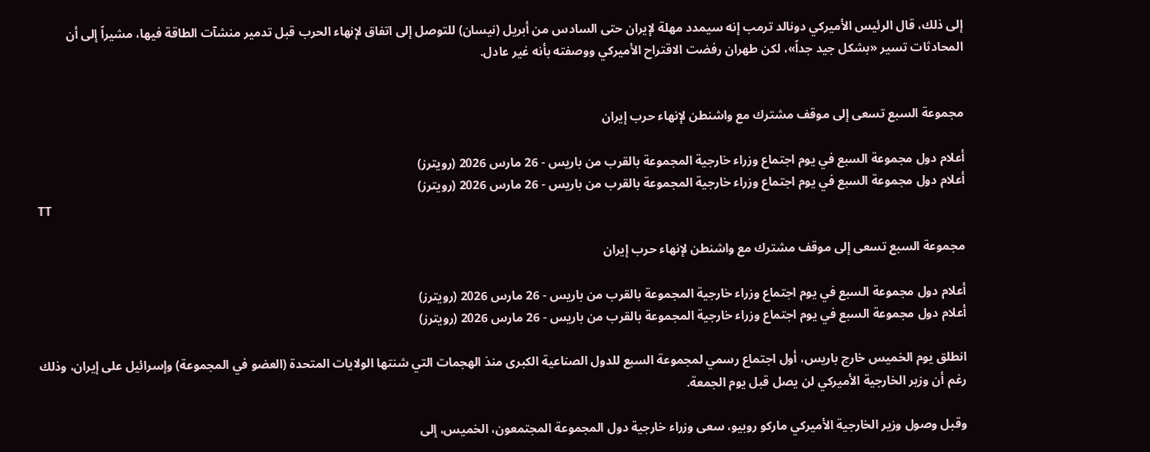إلى ذلك، قال الرئيس الأميركي دونالد ترمب إنه سيمدد مهلة لإيران حتى السادس من أبريل (نيسان) للتوصل إلى اتفاق لإنهاء الحرب قبل تدمير منشآت الطاقة فيها، مشيراً إلى أن المحادثات تسير «بشكل جيد جداً»، لكن طهران رفضت الاقتراح الأميركي ووصفته بأنه غير عادل.


مجموعة السبع تسعى إلى موقف مشترك مع واشنطن لإنهاء حرب إيران

أعلام دول مجموعة السبع في يوم اجتماع وزراء خارجية المجموعة بالقرب من باريس - 26 مارس 2026 (رويترز)
أعلام دول مجموعة السبع في يوم اجتماع وزراء خارجية المجموعة بالقرب من باريس - 26 مارس 2026 (رويترز)
TT

مجموعة السبع تسعى إلى موقف مشترك مع واشنطن لإنهاء حرب إيران

أعلام دول مجموعة السبع في يوم اجتماع وزراء خارجية المجموعة بالقرب من باريس - 26 مارس 2026 (رويترز)
أعلام دول مجموعة السبع في يوم اجتماع وزراء خارجية المجموعة بالقرب من باريس - 26 مارس 2026 (رويترز)

انطلق يوم الخميس خارج باريس، أول اجتماع رسمي لمجموعة السبع للدول الصناعية الكبرى منذ الهجمات التي شنتها الولايات المتحدة (العضو في المجموعة) وإسرائيل على إيران، وذلك رغم أن وزير الخارجية الأميركي لن يصل قبل يوم الجمعة.

وقبل وصول وزير الخارجية الأميركي ماركو روبيو، سعى وزراء خارجية دول المجموعة المجتمعون، الخميس، إلى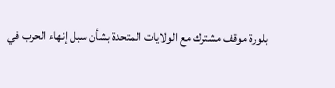بلورة موقف مشترك مع الولايات المتحدة بشأن سبل إنهاء الحرب في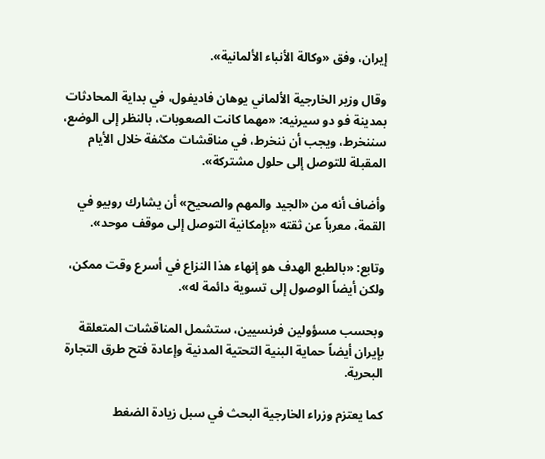إيران، وفق «وكالة الأنباء الألمانية».

وقال وزير الخارجية الألماني يوهان فاديفول، في بداية المحادثات بمدينة فو دو سيرنيه: «مهما كانت الصعوبات، بالنظر إلى الوضع، سننخرط، ويجب أن ننخرط، في مناقشات مكثفة خلال الأيام المقبلة للتوصل إلى حلول مشتركة».

وأضاف أنه من «الجيد والمهم والصحيح» أن يشارك روبيو في القمة، معرباً عن ثقته «بإمكانية التوصل إلى موقف موحد».

وتابع: «بالطبع الهدف هو إنهاء هذا النزاع في أسرع وقت ممكن، ولكن أيضاً الوصول إلى تسوية دائمة له».

وبحسب مسؤولين فرنسيين، ستشمل المناقشات المتعلقة بإيران أيضاً حماية البنية التحتية المدنية وإعادة فتح طرق التجارة البحرية.

كما يعتزم وزراء الخارجية البحث في سبل زيادة الضغط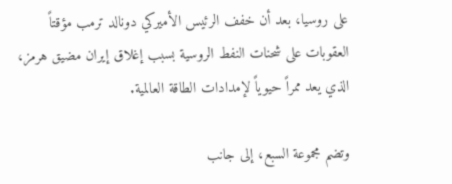على روسيا، بعد أن خفف الرئيس الأميركي دونالد ترمب مؤقتاً العقوبات على شحنات النفط الروسية بسبب إغلاق إيران مضيق هرمز، الذي يعد ممراً حيوياً لإمدادات الطاقة العالمية.

وتضم مجموعة السبع، إلى جانب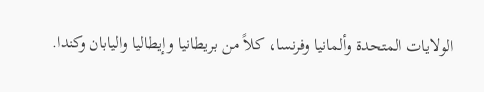الولايات المتحدة وألمانيا وفرنسا، كلاً من بريطانيا وإيطاليا واليابان وكندا.